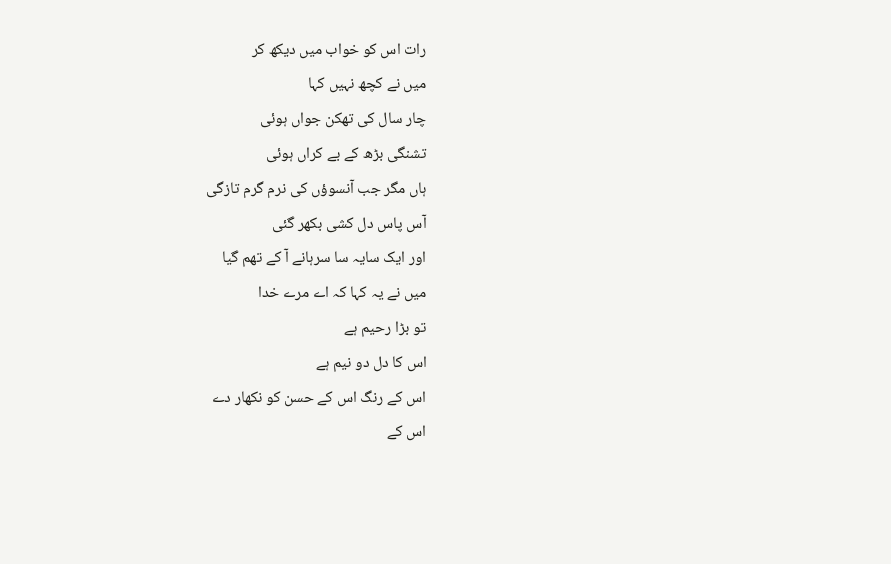رات اس کو خواب میں دیکھ کر
میں نے کچھ نہیں کہا
چار سال کی تھکن جواں ہوئی
تشنگی بڑھ کے بے کراں ہوئی
ہاں مگر جب آنسوؤں کی نرم گرم تازگی
آس پاس دل کشی بکھر گئی
اور ایک سایہ سا سرہانے آ کے تھم گیا
میں نے یہ کہا کہ اے مرے خدا
تو بڑا رحیم ہے
اس کا دل دو نیم ہے
اس کے رنگ اس کے حسن کو نکھار دے
اس کے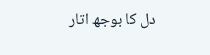دل کا بوجھ اتار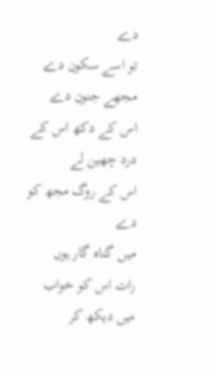دے
تو اسے سکون دے مجھے جنون دے
اس کے دکھ اس کے درد چھین لے
اس کے روگ مجھ کو دے
میں گناہ گار ہوں
رات اس کو خواب میں دیکھ کر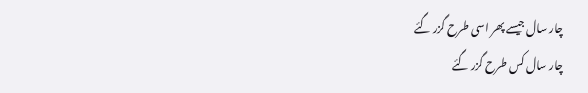چار سال جیسے پھر اسی طرح گزر گئے
چار سال کس طرح گزر گئے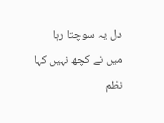دل یہ سوچتا رہا
میں نے کچھ نہیں کہا
نظم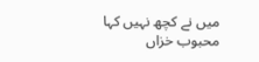میں نے کچھ نہیں کہا
محبوب خزاں